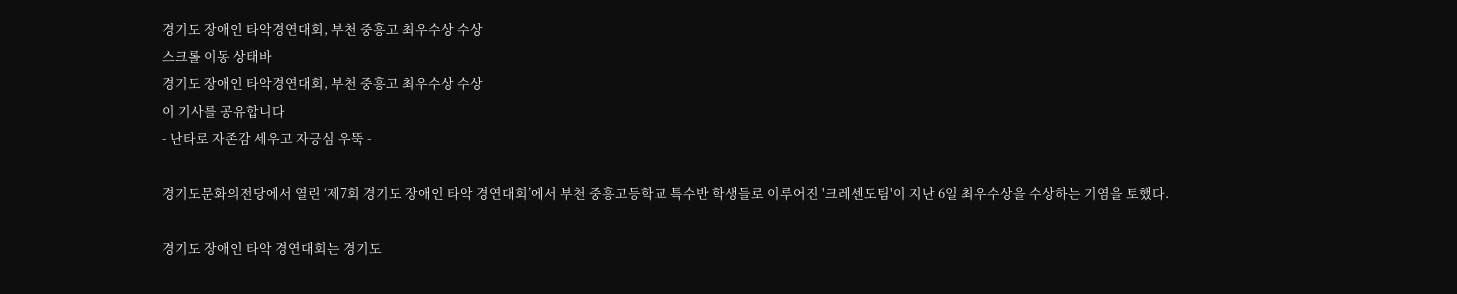경기도 장애인 타악경연대회, 부천 중흥고 최우수상 수상
스크롤 이동 상태바
경기도 장애인 타악경연대회, 부천 중흥고 최우수상 수상
이 기사를 공유합니다
- 난타로 자존감 세우고 자긍심 우뚝 -

경기도문화의전당에서 열린 ‘제7회 경기도 장애인 타악 경연대회’에서 부천 중흥고등학교 특수반 학생들로 이루어진 '크레센도팀'이 지난 6일 최우수상을 수상하는 기염을 토했다.

경기도 장애인 타악 경연대회는 경기도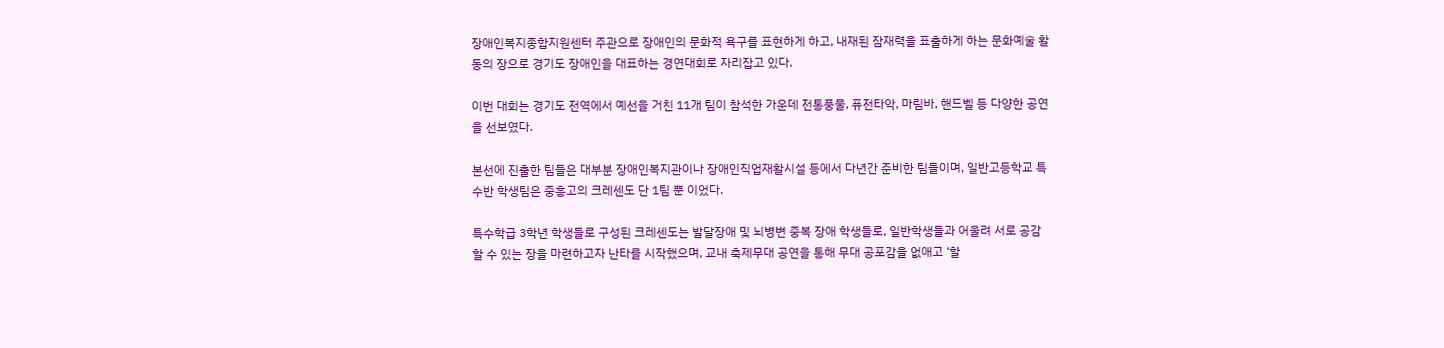장애인복지종합지원센터 주관으로 장애인의 문화적 욕구를 표현하게 하고, 내재된 잠재력을 표출하게 하는 문화예술 활동의 장으로 경기도 장애인을 대표하는 경연대회로 자리잡고 있다.

이번 대회는 경기도 전역에서 예선을 거친 11개 팀이 참석한 가운데 전통풍물, 퓨전타악, 마림바, 핸드벨 등 다양한 공연을 선보였다.

본선에 진출한 팀들은 대부분 장애인복지관이나 장애인직업재활시설 등에서 다년간 준비한 팀들이며, 일반고등학교 특수반 학생팀은 중흥고의 크레센도 단 1팀 뿐 이었다.

특수학급 3학년 학생들로 구성된 크레센도는 발달장애 및 뇌병변 중복 장애 학생들로, 일반학생들과 어울려 서로 공감할 수 있는 장을 마련하고자 난타를 시작했으며, 교내 축제무대 공연을 통해 무대 공포감을 없애고 ‘할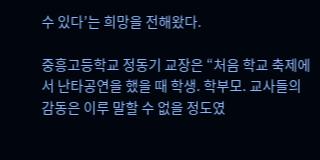수 있다’는 희망을 전해왔다.

중흥고등학교 정동기 교장은 “처음 학교 축제에서 난타공연을 했을 때 학생․ 학부모․ 교사들의 감동은 이루 말할 수 없을 정도였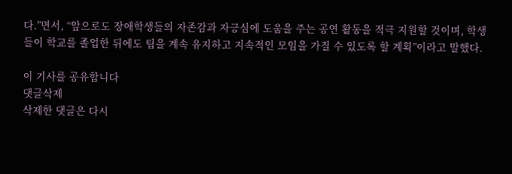다.”면서, “앞으로도 장애학생들의 자존감과 자긍심에 도움을 주는 공연 활동을 적극 지원할 것이며, 학생들이 학교를 졸업한 뒤에도 팀을 계속 유지하고 지속적인 모임을 가질 수 있도록 할 계획”이라고 말했다.

이 기사를 공유합니다
댓글삭제
삭제한 댓글은 다시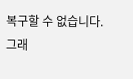복구할 수 없습니다.
그래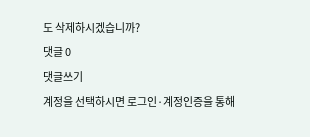도 삭제하시겠습니까?
댓글 0
댓글쓰기
계정을 선택하시면 로그인·계정인증을 통해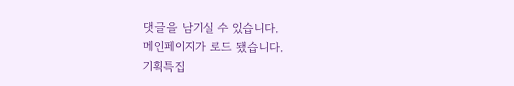댓글을 남기실 수 있습니다.
메인페이지가 로드 됐습니다.
기획특집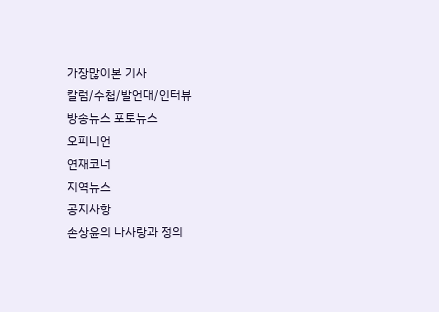가장많이본 기사
칼럼/수첩/발언대/인터뷰
방송뉴스 포토뉴스
오피니언
연재코너
지역뉴스
공지사항
손상윤의 나사랑과 정의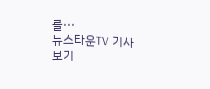를···
뉴스타운TV 기사보기